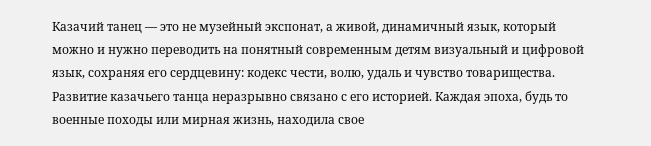Казачий танец — это не музейный экспонат, а живой, динамичный язык, который можно и нужно переводить на понятный современным детям визуальный и цифровой язык, сохраняя его сердцевину: кодекс чести, волю, удаль и чувство товарищества.
Развитие казачьего танца неразрывно связано с его историей. Каждая эпоха, будь то военные походы или мирная жизнь, находила свое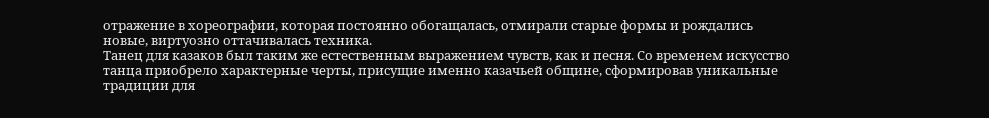отражение в хореографии, которая постоянно обогащалась, отмирали старые формы и рождались новые, виртуозно оттачивалась техника.
Танец для казаков был таким же естественным выражением чувств, как и песня. Со временем искусство танца приобрело характерные черты, присущие именно казачьей общине, сформировав уникальные традиции для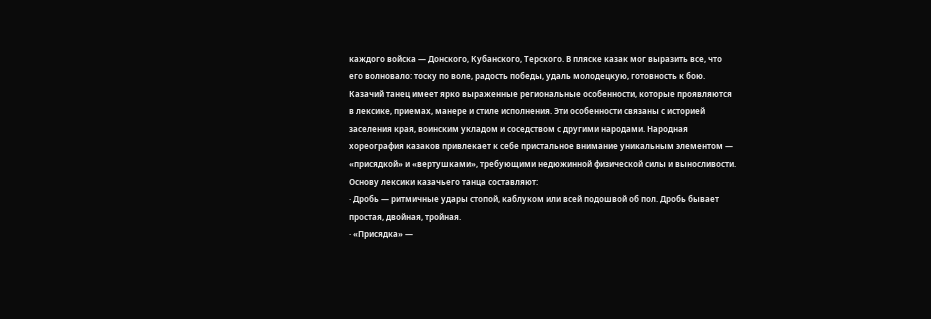каждого войска — Донского, Кубанского, Терского. В пляске казак мог выразить все, что его волновало: тоску по воле, радость победы, удаль молодецкую, готовность к бою.
Казачий танец имеет ярко выраженные региональные особенности, которые проявляются в лексике, приемах, манере и стиле исполнения. Эти особенности связаны с историей заселения края, воинским укладом и соседством с другими народами. Народная хореография казаков привлекает к себе пристальное внимание уникальным элементом — «присядкой» и «вертушками», требующими недюжинной физической силы и выносливости.
Основу лексики казачьего танца составляют:
· Дробь — ритмичные удары стопой, каблуком или всей подошвой об пол. Дробь бывает простая, двойная, тройная.
· «Присядка» —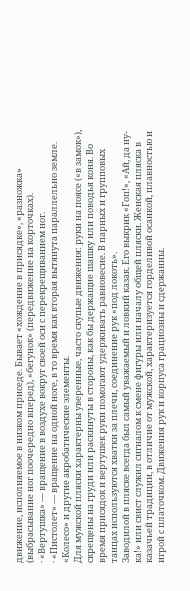движение, исполняемое в низком приседе. Бывает «хождение в присядке», «разножка» (выбрасывание ног поочередно вперед), «бегунок» (передвижение на корточках).
· «Вертушка» — вращение в воздухе вокруг своей оси с перекрещиванием ног.
· «Пистолет» — вращение на одной ноге, в то время как вторая вытянута параллельно земле. «Колесо» и другие акробатические элементы.
Для мужской пляски характерны уверенные, часто скупые движения: руки на поясе («в замок»), скрещены на груди или раскинуты в стороны, как бы держащие шашку или поводья коня. Во время присядок и вертушек руки помогают удерживать равновесие. В парных и групповых танцах используются хватки за плечи, соединение рук «под локоть».
Заводилой в пляске всегда был самый уважаемый и ловкий казак. Его выкрик «Гоп!», «Ай, да ну-ка!» или свист служил сигналом к смене фигуры или началу общей пляски. Женская пляска в казачьей традиции, в отличие от мужской, характеризуется горделивой осанкой, плавностью и игрой с платочком. Движения рук и корпуса грациозны и сдержанны.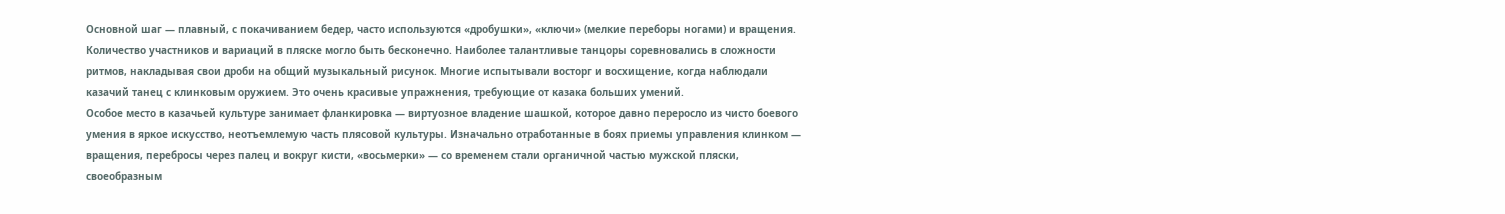Основной шаг — плавный, с покачиванием бедер, часто используются «дробушки», «ключи» (мелкие переборы ногами) и вращения.
Количество участников и вариаций в пляске могло быть бесконечно. Наиболее талантливые танцоры соревновались в сложности ритмов, накладывая свои дроби на общий музыкальный рисунок. Многие испытывали восторг и восхищение, когда наблюдали казачий танец с клинковым оружием. Это очень красивые упражнения, требующие от казака больших умений.
Особое место в казачьей культуре занимает фланкировка — виртуозное владение шашкой, которое давно переросло из чисто боевого умения в яркое искусство, неотъемлемую часть плясовой культуры. Изначально отработанные в боях приемы управления клинком — вращения, перебросы через палец и вокруг кисти, «восьмерки» — со временем стали органичной частью мужской пляски, своеобразным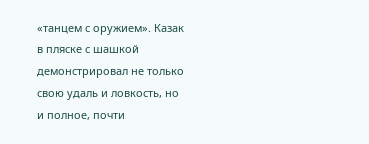«танцем с оружием». Казак в пляске с шашкой демонстрировал не только свою удаль и ловкость, но и полное, почти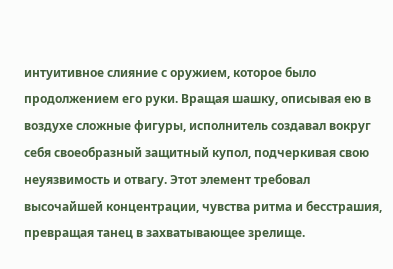интуитивное слияние с оружием, которое было продолжением его руки. Вращая шашку, описывая ею в воздухе сложные фигуры, исполнитель создавал вокруг себя своеобразный защитный купол, подчеркивая свою неуязвимость и отвагу. Этот элемент требовал высочайшей концентрации, чувства ритма и бесстрашия, превращая танец в захватывающее зрелище.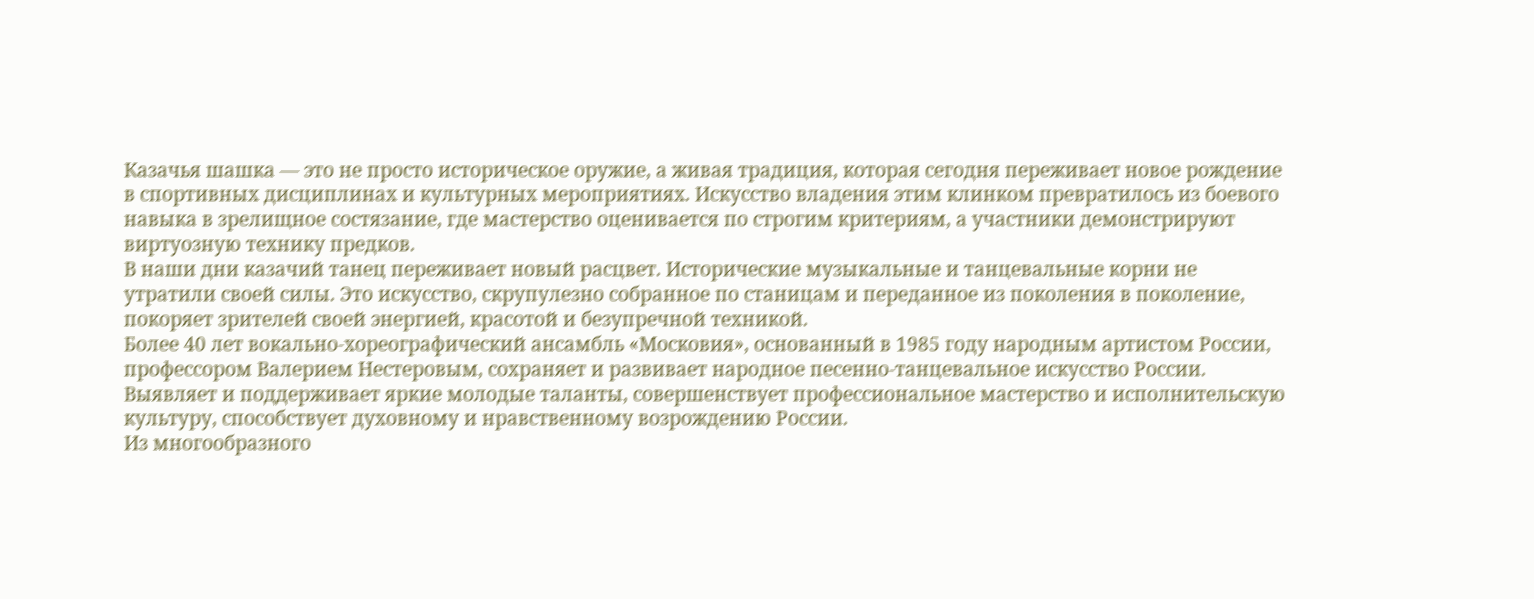Казачья шашка — это не просто историческое оружие, а живая традиция, которая сегодня переживает новое рождение в спортивных дисциплинах и культурных мероприятиях. Искусство владения этим клинком превратилось из боевого навыка в зрелищное состязание, где мастерство оценивается по строгим критериям, а участники демонстрируют виртуозную технику предков.
В наши дни казачий танец переживает новый расцвет. Исторические музыкальные и танцевальные корни не утратили своей силы. Это искусство, скрупулезно собранное по станицам и переданное из поколения в поколение, покоряет зрителей своей энергией, красотой и безупречной техникой.
Более 40 лет вокально-хореографический ансамбль «Московия», основанный в 1985 году народным артистом России, профессором Валерием Нестеровым, сохраняет и развивает народное песенно-танцевальное искусство России. Выявляет и поддерживает яркие молодые таланты, совершенствует профессиональное мастерство и исполнительскую культуру, способствует духовному и нравственному возрождению России.
Из многообразного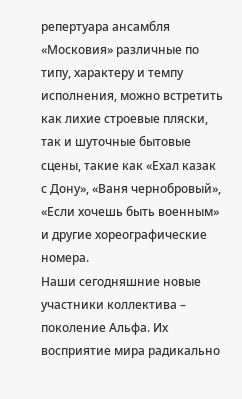репертуара ансамбля «Московия» различные по типу, характеру и темпу исполнения, можно встретить как лихие строевые пляски, так и шуточные бытовые сцены, такие как «Ехал казак с Дону», «Ваня чернобровый», «Если хочешь быть военным» и другие хореографические номера.
Наши сегодняшние новые участники коллектива – поколение Альфа. Их восприятие мира радикально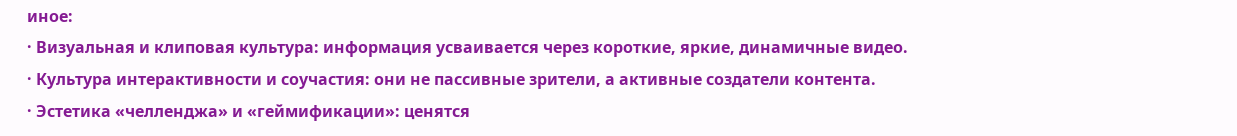иное:
· Визуальная и клиповая культура: информация усваивается через короткие, яркие, динамичные видео.
· Культура интерактивности и соучастия: они не пассивные зрители, а активные создатели контента.
· Эстетика «челленджа» и «геймификации»: ценятся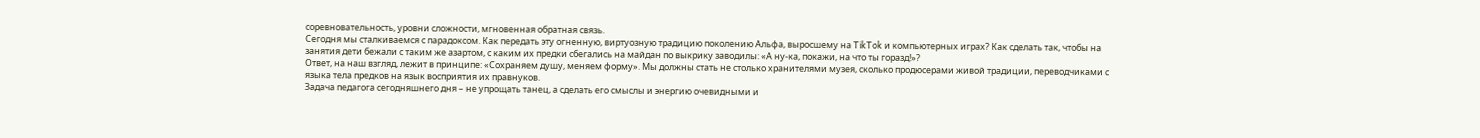соревновательность, уровни сложности, мгновенная обратная связь.
Сегодня мы сталкиваемся с парадоксом. Как передать эту огненную, виртуозную традицию поколению Альфа, выросшему на TikTok и компьютерных играх? Как сделать так, чтобы на занятия дети бежали с таким же азартом, с каким их предки сбегались на майдан по выкрику заводилы: «А ну-ка, покажи, на что ты горазд!»?
Ответ, на наш взгляд, лежит в принципе: «Сохраняем душу, меняем форму». Мы должны стать не столько хранителями музея, сколько продюсерами живой традиции, переводчиками с языка тела предков на язык восприятия их правнуков.
Задача педагога сегодняшнего дня – не упрощать танец, а сделать его смыслы и энергию очевидными и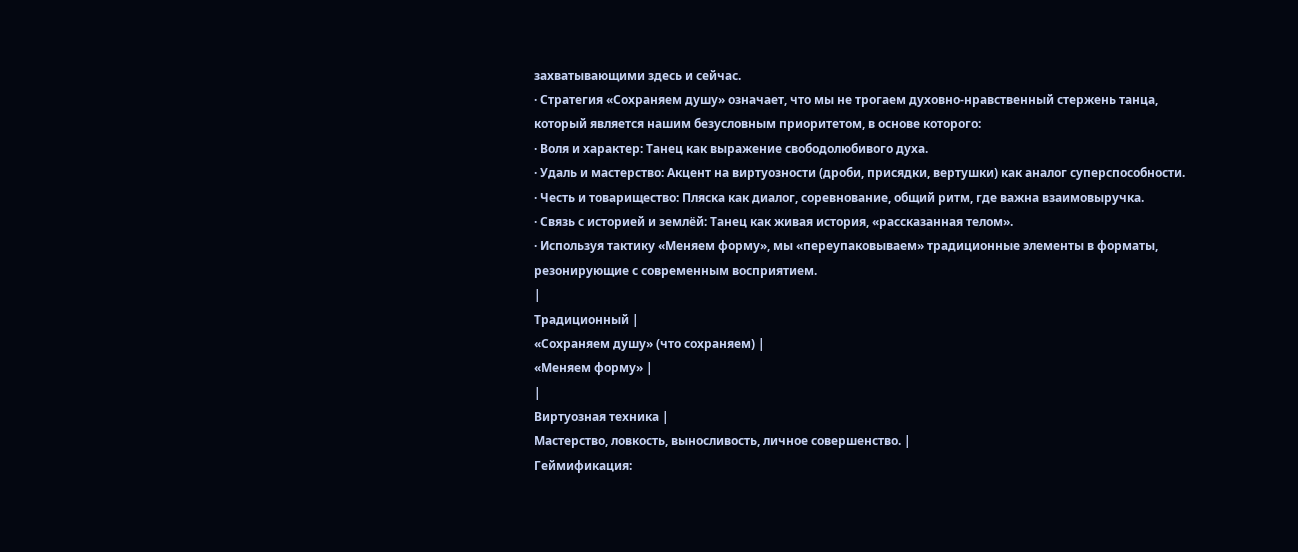захватывающими здесь и сейчас.
· Стратегия «Сохраняем душу» означает, что мы не трогаем духовно-нравственный стержень танца, который является нашим безусловным приоритетом, в основе которого:
· Воля и характер: Танец как выражение свободолюбивого духа.
· Удаль и мастерство: Акцент на виртуозности (дроби, присядки, вертушки) как аналог суперспособности.
· Честь и товарищество: Пляска как диалог, соревнование, общий ритм, где важна взаимовыручка.
· Связь с историей и землёй: Танец как живая история, «рассказанная телом».
· Используя тактику «Меняем форму», мы «переупаковываем» традиционные элементы в форматы, резонирующие с современным восприятием.
|
Традиционный |
«Сохраняем душу» (что сохраняем) |
«Меняем форму» |
|
Виртуозная техника |
Мастерство, ловкость, выносливость, личное совершенство. |
Геймификация: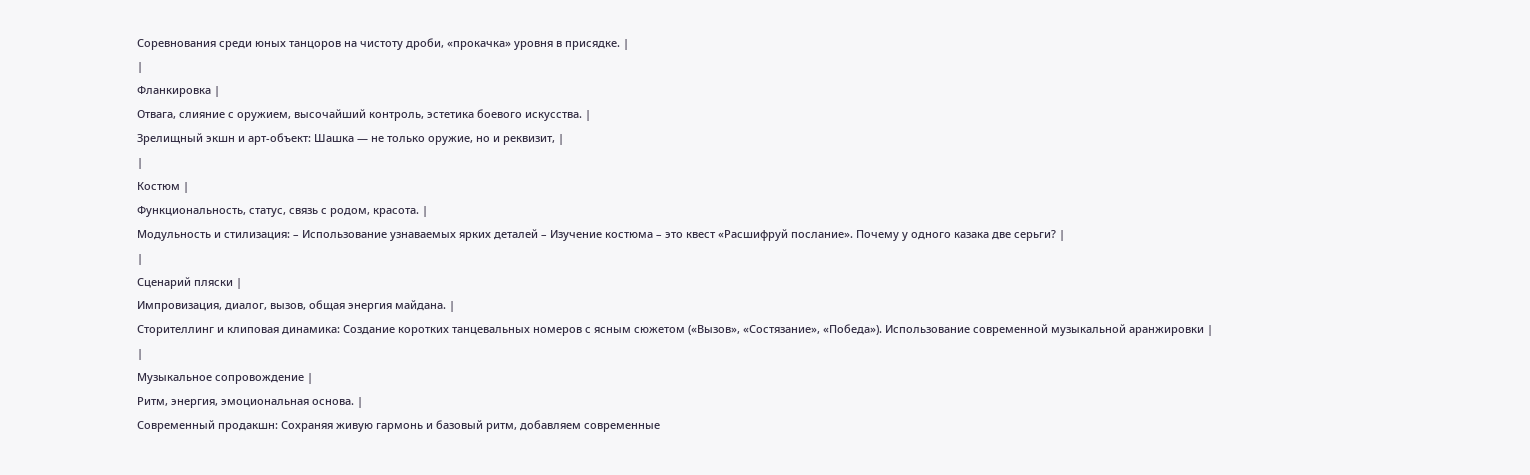Соревнования среди юных танцоров на чистоту дроби, «прокачка» уровня в присядке. |
|
Фланкировка |
Отвага, слияние с оружием, высочайший контроль, эстетика боевого искусства. |
Зрелищный экшн и арт-объект: Шашка — не только оружие, но и реквизит, |
|
Костюм |
Функциональность, статус, связь с родом, красота. |
Модульность и стилизация: – Использование узнаваемых ярких деталей – Изучение костюма – это квест «Расшифруй послание». Почему у одного казака две серьги? |
|
Сценарий пляски |
Импровизация, диалог, вызов, общая энергия майдана. |
Сторителлинг и клиповая динамика: Создание коротких танцевальных номеров с ясным сюжетом («Вызов», «Состязание», «Победа»). Использование современной музыкальной аранжировки |
|
Музыкальное сопровождение |
Ритм, энергия, эмоциональная основа. |
Современный продакшн: Сохраняя живую гармонь и базовый ритм, добавляем современные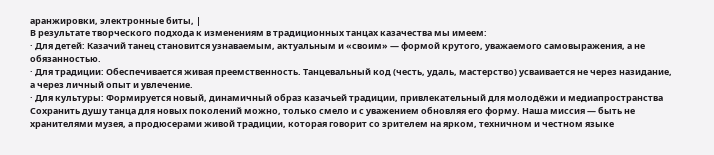аранжировки, электронные биты, |
В результате творческого подхода к изменениям в традиционных танцах казачества мы имеем:
· Для детей: Казачий танец становится узнаваемым, актуальным и «своим» — формой крутого, уважаемого самовыражения, а не обязанностью.
· Для традиции: Обеспечивается живая преемственность. Танцевальный код (честь, удаль, мастерство) усваивается не через назидание, а через личный опыт и увлечение.
· Для культуры: Формируется новый, динамичный образ казачьей традиции, привлекательный для молодёжи и медиапространства
Сохранить душу танца для новых поколений можно, только смело и с уважением обновляя его форму. Наша миссия — быть не хранителями музея, а продюсерами живой традиции, которая говорит со зрителем на ярком, техничном и честном языке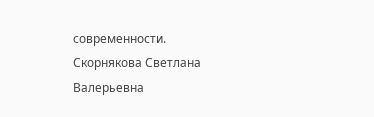современности.
Скорнякова Светлана Валерьевна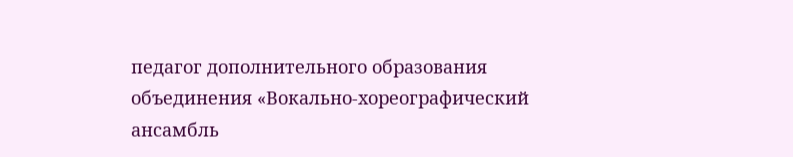педагог дополнительного образования
объединения «Вокально-хореографический ансамбль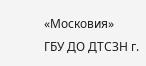«Московия»
ГБУ ДО ДТСЗН г.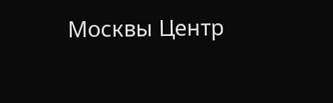Москвы Центр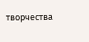творчества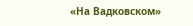«На Вадковском»